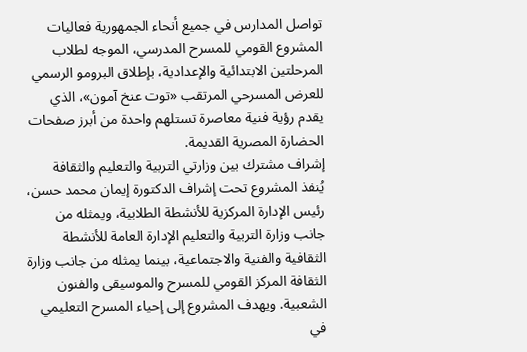تواصل المدارس في جميع أنحاء الجمهورية فعاليات المشروع القومي للمسرح المدرسي، الموجه لطلاب المرحلتين الابتدائية والإعدادية، بإطلاق البرومو الرسمي للعرض المسرحي المرتقب «توت عنخ آمون»، الذي يقدم رؤية فنية معاصرة تستلهم واحدة من أبرز صفحات الحضارة المصرية القديمة.
إشراف مشترك بين وزارتي التربية والتعليم والثقافة
يُنفذ المشروع تحت إشراف الدكتورة إيمان محمد حسن، رئيس الإدارة المركزية للأنشطة الطلابية، ويمثله من جانب وزارة التربية والتعليم الإدارة العامة للأنشطة الثقافية والفنية والاجتماعية، بينما يمثله من جانب وزارة الثقافة المركز القومي للمسرح والموسيقى والفنون الشعبية. ويهدف المشروع إلى إحياء المسرح التعليمي في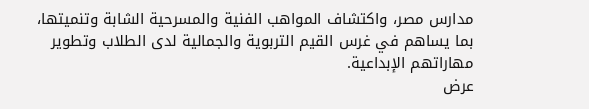مدارس مصر، واكتشاف المواهب الفنية والمسرحية الشابة وتنميتها، بما يساهم في غرس القيم التربوية والجمالية لدى الطلاب وتطوير مهاراتهم الإبداعية.
عرض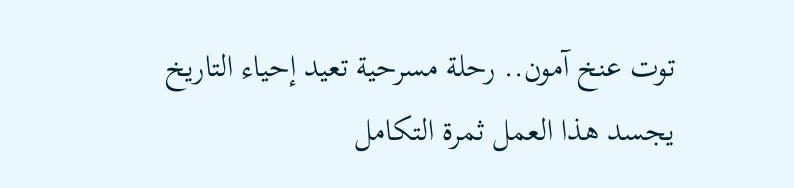توت عنخ آمون.. رحلة مسرحية تعيد إحياء التاريخ
يجسد هذا العمل ثمرة التكامل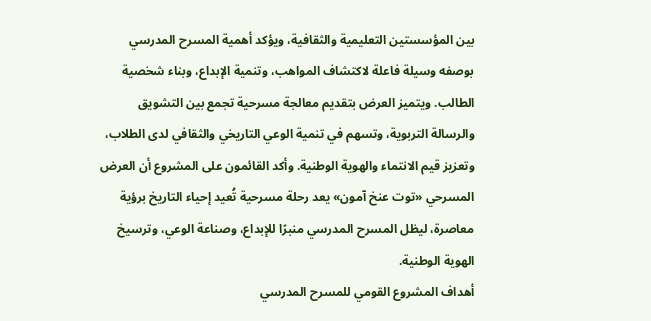بين المؤسستين التعليمية والثقافية، ويؤكد أهمية المسرح المدرسي بوصفه وسيلة فاعلة لاكتشاف المواهب، وتنمية الإبداع، وبناء شخصية الطالب. ويتميز العرض بتقديم معالجة مسرحية تجمع بين التشويق والرسالة التربوية، وتسهم في تنمية الوعي التاريخي والثقافي لدى الطلاب، وتعزيز قيم الانتماء والهوية الوطنية. وأكد القائمون على المشروع أن العرض المسرحي «توت عنخ آمون» يعد رحلة مسرحية تُعيد إحياء التاريخ برؤية معاصرة، ليظل المسرح المدرسي منبرًا للإبداع، وصناعة الوعي، وترسيخ الهوية الوطنية.
أهداف المشروع القومي للمسرح المدرسي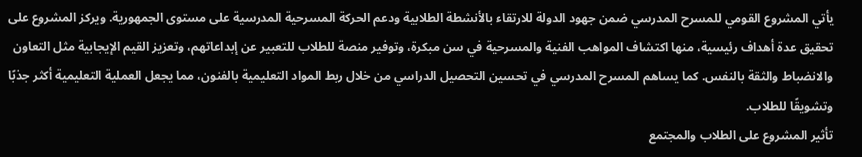يأتي المشروع القومي للمسرح المدرسي ضمن جهود الدولة للارتقاء بالأنشطة الطلابية ودعم الحركة المسرحية المدرسية على مستوى الجمهورية. ويركز المشروع على تحقيق عدة أهداف رئيسية، منها اكتشاف المواهب الفنية والمسرحية في سن مبكرة، وتوفير منصة للطلاب للتعبير عن إبداعاتهم، وتعزيز القيم الإيجابية مثل التعاون والانضباط والثقة بالنفس. كما يساهم المسرح المدرسي في تحسين التحصيل الدراسي من خلال ربط المواد التعليمية بالفنون، مما يجعل العملية التعليمية أكثر جذبًا وتشويقًا للطلاب.
تأثير المشروع على الطلاب والمجتمع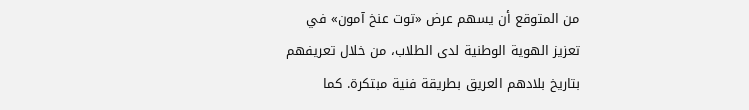من المتوقع أن يسهم عرض «توت عنخ آمون» في تعزيز الهوية الوطنية لدى الطلاب، من خلال تعريفهم بتاريخ بلادهم العريق بطريقة فنية مبتكرة. كما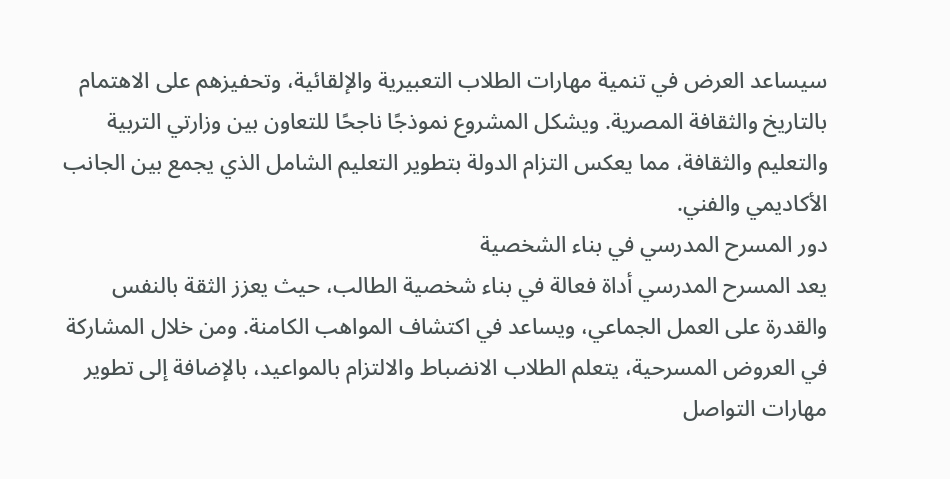سيساعد العرض في تنمية مهارات الطلاب التعبيرية والإلقائية، وتحفيزهم على الاهتمام بالتاريخ والثقافة المصرية. ويشكل المشروع نموذجًا ناجحًا للتعاون بين وزارتي التربية والتعليم والثقافة، مما يعكس التزام الدولة بتطوير التعليم الشامل الذي يجمع بين الجانب الأكاديمي والفني.
دور المسرح المدرسي في بناء الشخصية
يعد المسرح المدرسي أداة فعالة في بناء شخصية الطالب، حيث يعزز الثقة بالنفس والقدرة على العمل الجماعي، ويساعد في اكتشاف المواهب الكامنة. ومن خلال المشاركة في العروض المسرحية، يتعلم الطلاب الانضباط والالتزام بالمواعيد، بالإضافة إلى تطوير مهارات التواصل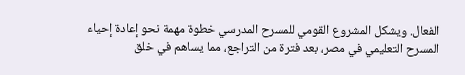الفعال. ويشكل المشروع القومي للمسرح المدرسي خطوة مهمة نحو إعادة إحياء المسرح التعليمي في مصر، بعد فترة من التراجع، مما يساهم في خلق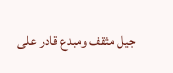جيل مثقف ومبدع قادر على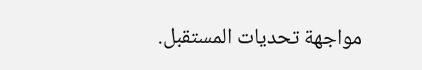مواجهة تحديات المستقبل.